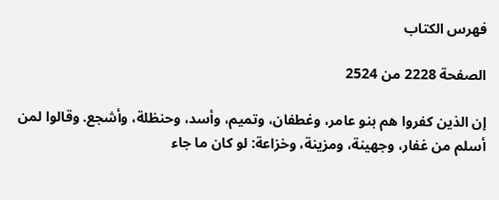فهرس الكتاب

الصفحة 2228 من 2524

إن الذين كفروا هم بنو عامر، وغطفان، وتميم، وأسد، وحنظلة، وأشجع. وقالوا لمن أسلم من غفار، وجهينة، ومزينة، وخزاعة: لو كان ما جاء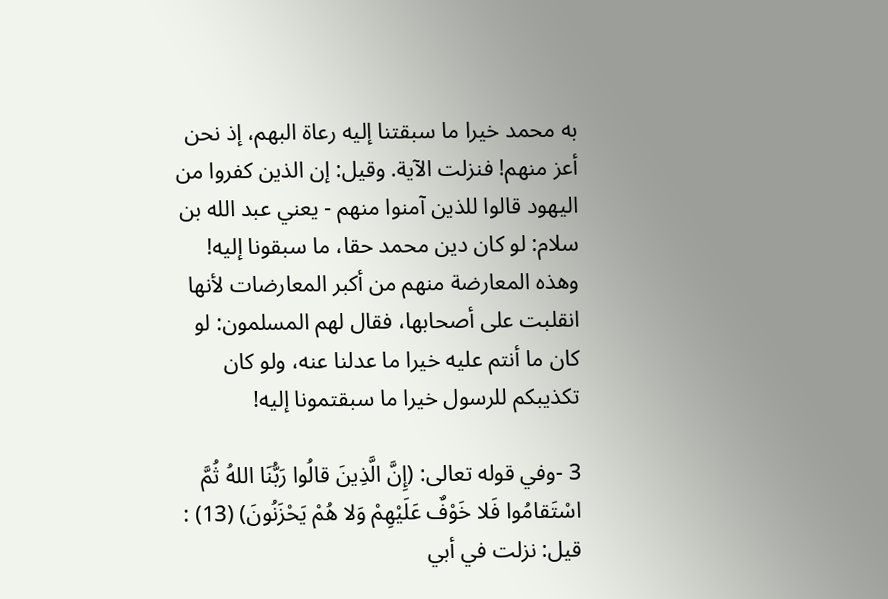به محمد خيرا ما سبقتنا إليه رعاة البهم، إذ نحن أعز منهم! فنزلت الآية. وقيل: إن الذين كفروا من اليهود قالوا للذين آمنوا منهم - يعني عبد الله بن سلام: لو كان دين محمد حقا، ما سبقونا إليه! وهذه المعارضة منهم من أكبر المعارضات لأنها انقلبت على أصحابها، فقال لهم المسلمون: لو كان ما أنتم عليه خيرا ما عدلنا عنه، ولو كان تكذيبكم للرسول خيرا ما سبقتمونا إليه!

3 -وفي قوله تعالى: (إِنَّ الَّذِينَ قالُوا رَبُّنَا اللهُ ثُمَّ اسْتَقامُوا فَلا خَوْفٌ عَلَيْهِمْ وَلا هُمْ يَحْزَنُونَ) (13) : قيل: نزلت في أبي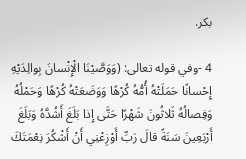بكر.

4 -وفي قوله تعالى: (وَوَصَّيْنَا الْإِنْسانَ بِوالِدَيْهِ إِحْسانًا حَمَلَتْهُ أُمُّهُ كُرْهًا وَوَضَعَتْهُ كُرْهًا وَحَمْلُهُ وَفِصالُهُ ثَلاثُونَ شَهْرًا حَتَّى إِذا بَلَغَ أَشُدَّهُ وَبَلَغَ أَرْبَعِينَ سَنَةً قالَ رَبِّ أَوْزِعْنِي أَنْ أَشْكُرَ نِعْمَتَكَ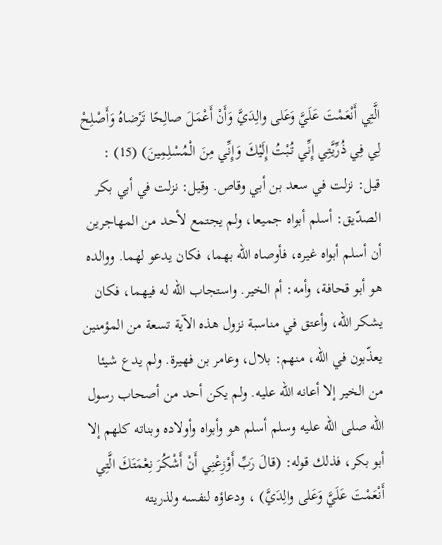الَّتِي أَنْعَمْتَ عَلَيَّ وَعَلى والِدَيَّ وَأَنْ أَعْمَلَ صالِحًا تَرْضاهُ وَأَصْلِحْ لِي فِي ذُرِّيَّتِي إِنِّي تُبْتُ إِلَيْكَ وَإِنِّي مِنَ الْمُسْلِمِينَ) (15) : قيل: نزلت في سعد بن أبي وقاص. وقيل: نزلت في أبي بكر الصدّيق: أسلم أبواه جميعا، ولم يجتمع لأحد من المهاجرين أن أسلم أبواه غيره، فأوصاه الله بهما، فكان يدعو لهما. ووالده هو أبو قحافة، وأمه: أم الخير. واستجاب الله له فيهما، فكان يشكر الله، وأعتق في مناسبة نزول هذه الآية تسعة من المؤمنين يعذّبون في الله، منهم: بلال، وعامر بن فهيرة. ولم يدع شيئا من الخير إلا أعانه الله عليه. ولم يكن أحد من أصحاب رسول الله صلى الله عليه وسلم أسلم هو وأبواه وأولاده وبناته كلهم إلا أبو بكر، فذلك قوله: (قالَ رَبِّ أَوْزِعْنِي أَنْ أَشْكُرَ نِعْمَتَكَ الَّتِي أَنْعَمْتَ عَلَيَّ وَعَلى والِدَيَّ) ، ودعاؤه لنفسه ولذريته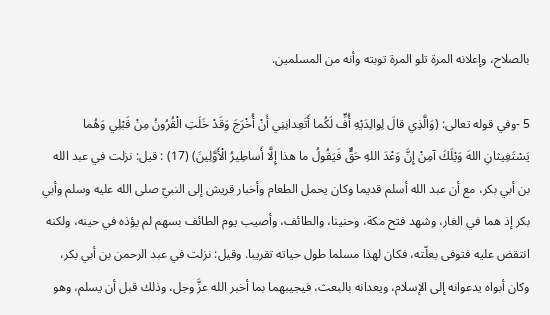بالصلاح، وإعلانه المرة تلو المرة توبته وأنه من المسلمين.

5 -وفي قوله تعالى: (وَالَّذِي قالَ لِوالِدَيْهِ أُفٍّ لَكُما أَتَعِدانِنِي أَنْ أُخْرَجَ وَقَدْ خَلَتِ الْقُرُونُ مِنْ قَبْلِي وَهُما يَسْتَغِيثانِ اللهَ وَيْلَكَ آمِنْ إِنَّ وَعْدَ اللهِ حَقٌّ فَيَقُولُ ما هذا إِلَّا أَساطِيرُ الْأَوَّلِينَ) (17) : قيل: نزلت في عبد الله بن أبي بكر، مع أن عبد الله أسلم قديما وكان يحمل الطعام وأخبار قريش إلى النبيّ صلى الله عليه وسلم وأبي بكر إذ هما في الغار، وشهد فتح مكة، وحنينا، والطائف، وأصيب يوم الطائف بسهم لم يؤذه في حينه، ولكنه انتقض عليه فتوفى بعلّته، فكان لهذا مسلما طول حياته تقريبا. وقيل: نزلت في عبد الرحمن بن أبي بكر، وكان أبواه يدعوانه إلى الإسلام، ويعدانه بالبعث، فيجيبهما بما أخبر الله عزَّ وجل، وذلك قبل أن يسلم، وهو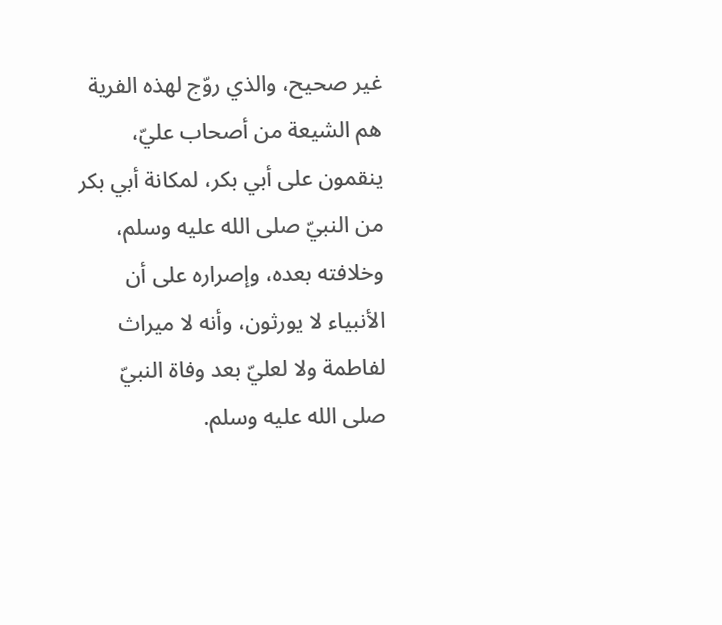غير صحيح، والذي روّج لهذه الفرية هم الشيعة من أصحاب عليّ، ينقمون على أبي بكر، لمكانة أبي بكر من النبيّ صلى الله عليه وسلم، وخلافته بعده، وإصراره على أن الأنبياء لا يورثون، وأنه لا ميراث لفاطمة ولا لعليّ بعد وفاة النبيّ صلى الله عليه وسلم.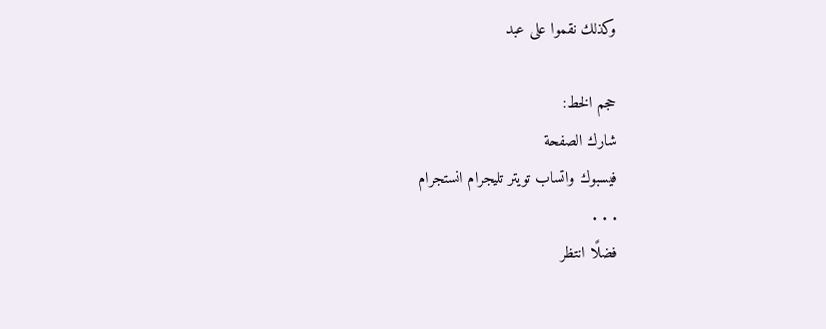وكذلك نقموا على عبد

حجم الخط:
شارك الصفحة
فيسبوك واتساب تويتر تليجرام انستجرام
. . .
فضلًا انتظر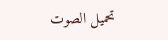تحميل الصوت